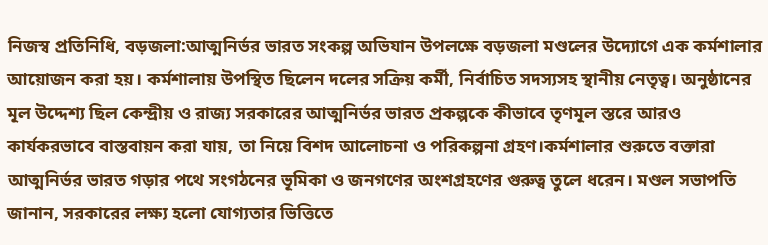নিজস্ব প্রতিনিধি, বড়জলা:আত্মনির্ভর ভারত সংকল্প অভিযান উপলক্ষে বড়জলা মণ্ডলের উদ্যোগে এক কর্মশালার আয়োজন করা হয়। কর্মশালায় উপস্থিত ছিলেন দলের সক্রিয় কর্মী, নির্বাচিত সদস্যসহ স্থানীয় নেতৃত্ব। অনুষ্ঠানের মূল উদ্দেশ্য ছিল কেন্দ্রীয় ও রাজ্য সরকারের আত্মনির্ভর ভারত প্রকল্পকে কীভাবে তৃণমূল স্তরে আরও কার্যকরভাবে বাস্তবায়ন করা যায়, তা নিয়ে বিশদ আলোচনা ও পরিকল্পনা গ্রহণ।কর্মশালার শুরুতে বক্তারা আত্মনির্ভর ভারত গড়ার পথে সংগঠনের ভূমিকা ও জনগণের অংশগ্রহণের গুরুত্ব তুলে ধরেন। মণ্ডল সভাপতি জানান, সরকারের লক্ষ্য হলো যোগ্যতার ভিত্তিতে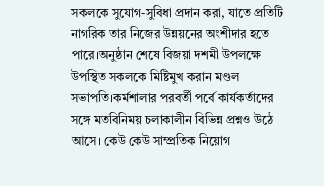সকলকে সুযোগ-সুবিধা প্রদান করা, যাতে প্রতিটি নাগরিক তার নিজের উন্নয়নের অংশীদার হতে পারে।অনুষ্ঠান শেষে বিজয়া দশমী উপলক্ষে উপস্থিত সকলকে মিষ্টিমুখ করান মণ্ডল সভাপতি।কর্মশালার পরবর্তী পর্বে কার্যকর্তাদের সঙ্গে মতবিনিময় চলাকালীন বিভিন্ন প্রশ্নও উঠে আসে। কেউ কেউ সাম্প্রতিক নিয়োগ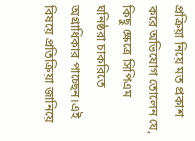প্রক্রিয়া নিয়ে মত প্রকাশ করে অভিযোগ তোলেন যে, কিছু ক্ষেত্রে সিপিএম ঘনিষ্ঠরা চাকরিতে অগ্রাধিকার পাচ্ছেন।এই বিষয়ে প্রতিক্রিয়া জানিয়ে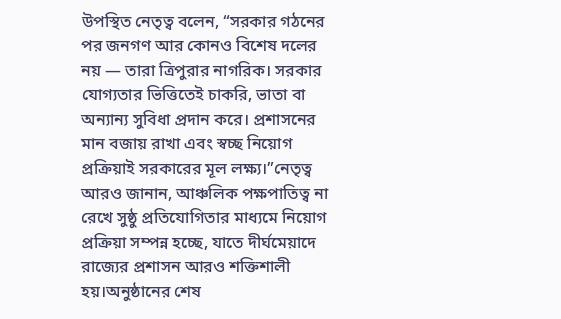উপস্থিত নেতৃত্ব বলেন, “সরকার গঠনের পর জনগণ আর কোনও বিশেষ দলের নয় — তারা ত্রিপুরার নাগরিক। সরকার যোগ্যতার ভিত্তিতেই চাকরি, ভাতা বা অন্যান্য সুবিধা প্রদান করে। প্রশাসনের মান বজায় রাখা এবং স্বচ্ছ নিয়োগ প্রক্রিয়াই সরকারের মূল লক্ষ্য।”নেতৃত্ব আরও জানান, আঞ্চলিক পক্ষপাতিত্ব না রেখে সুষ্ঠু প্রতিযোগিতার মাধ্যমে নিয়োগ প্রক্রিয়া সম্পন্ন হচ্ছে, যাতে দীর্ঘমেয়াদে রাজ্যের প্রশাসন আরও শক্তিশালী হয়।অনুষ্ঠানের শেষ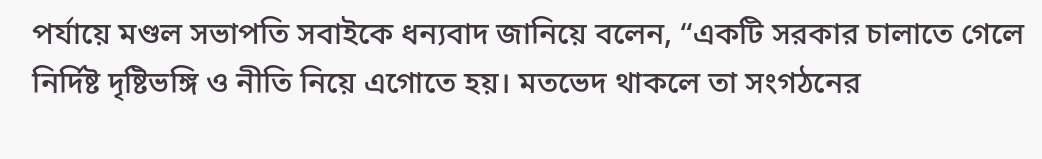পর্যায়ে মণ্ডল সভাপতি সবাইকে ধন্যবাদ জানিয়ে বলেন, “একটি সরকার চালাতে গেলে নির্দিষ্ট দৃষ্টিভঙ্গি ও নীতি নিয়ে এগোতে হয়। মতভেদ থাকলে তা সংগঠনের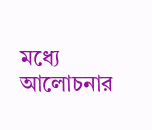মধ্যে আলোচনার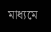মাধ্যমে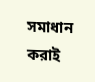সমাধান করাই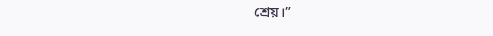শ্রেয়।”